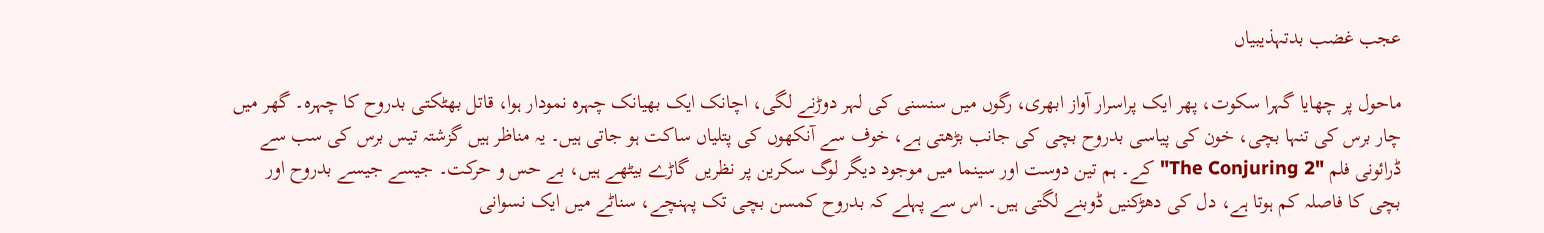عجب غضب بدتہذیبیاں

ماحول پر چھایا گہرا سکوت، پھر ایک پراسرار آواز ابھری، رگوں میں سنسنی کی لہر دوڑنے لگی، اچانک ایک بھیانک چہرہ نمودار ہوا، قاتل بھٹکتی بدروح کا چہرہ۔ گھر میں چار برس کی تنہا بچی، خون کی پیاسی بدروح بچی کی جانب بڑھتی ہے، خوف سے آنکھوں کی پتلیاں ساکت ہو جاتی ہیں۔ یہ مناظر ہیں گزشتہ تیس برس کی سب سے ڈرائونی فلم "The Conjuring 2" کے۔ ہم تین دوست اور سینما میں موجود دیگر لوگ سکرین پر نظریں گاڑے بیٹھے ہیں، بے حس و حرکت۔ جیسے جیسے بدروح اور بچی کا فاصلہ کم ہوتا ہے، دل کی دھڑکنیں ڈوبنے لگتی ہیں۔ اس سے پہلے کہ بدروح کمسن بچی تک پہنچے، سناٹے میں ایک نسوانی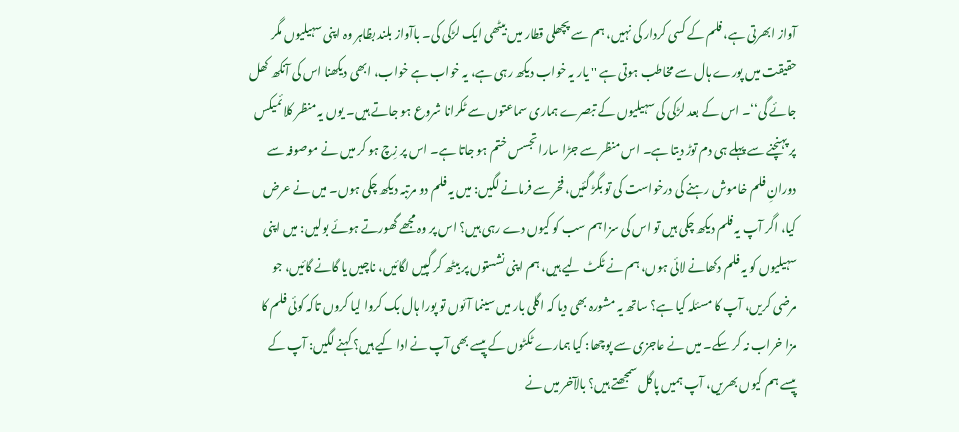آواز ابھرتی ہے، فلم کے کسی کردار کی نہیں، ہم سے پچھلی قطار میں بیٹھی ایک لڑکی کی۔ باآواز بلند بظاہر وہ اپنی سہیلیوں مگر حقیقت میں پورے ہال سے مخاطب ہوتی ہے '' یار یہ خواب دیکھ رہی ہے، یہ خواب ہے خواب، ابھی دیکھنا اس کی آنکھ کھل جائے گی‘‘۔ اس کے بعد لڑکی کی سہیلیوں کے تبصرے ہماری سماعتوں سے ٹکرانا شروع ہو جاتے ہیں۔ یوں یہ منظر کلائمیکس پر پہنچنے سے پہلے ہی دم توڑ دیتا ہے۔ اس منظر سے جڑا سارا تجسس ختم ہو جاتا ہے۔ اس پر زِچ ہو کر میں نے موصوفہ سے دورانِ فلم خاموش رہنے کی درخواست کی تو بگڑ گئیں، فخر سے فرمانے لگیں: میں یہ فلم دو مرتبہ دیکھ چکی ہوں۔ میں نے عرض کیا، اگر آپ یہ فلم دیکھ چکی ہیں تو اس کی سزا ہم سب کو کیوں دے رہی ہیں؟ اس پر وہ مجھے گھورتے ہوئے بولیں: میں اپنی سہیلیوں کو یہ فلم دکھانے لائی ہوں، ہم نے ٹکٹ لیے ہیں، ہم اپنی نشستوں پر بیٹھ کر گپیں لگائیں، ناچیں یا گانے گائیں، جو مرضی کریں، آپ کا مسئلہ کیا ہے؟ ساتھ یہ مشورہ بھی دیا کہ اگلی بار میں سینما آئوں تو پورا ہال بک کروا لیا کروں تاکہ کوئی فلم کا مزا خراب نہ کر سکے۔ میں نے عاجزی سے پوچھا: کیا ہمارے ٹکٹوں کے پیسے بھی آپ نے ادا کیے ہیں؟ کہنے لگیں: آپ کے پیسے ہم کیوں بھریں، آپ ہمیں پاگل سمجھتے ہیں؟ بالآخر میں نے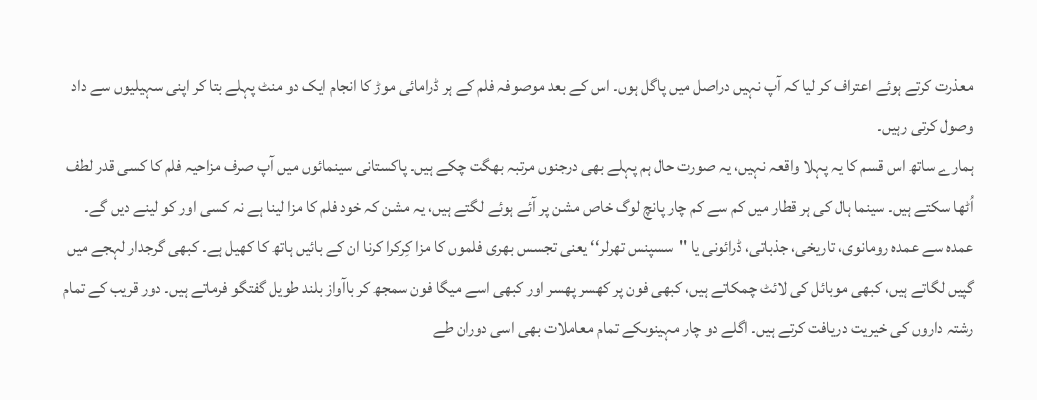معذرت کرتے ہوئے اعتراف کر لیا کہ آپ نہیں دراصل میں پاگل ہوں۔ اس کے بعد موصوفہ فلم کے ہر ڈرامائی موڑ کا انجام ایک دو منٹ پہلے بتا کر اپنی سہیلیوں سے داد وصول کرتی رہیں۔
ہمارے ساتھ اس قسم کا یہ پہلا واقعہ نہیں، یہ صورت حال ہم پہلے بھی درجنوں مرتبہ بھگت چکے ہیں۔ پاکستانی سینمائوں میں آپ صرف مزاحیہ فلم کا کسی قدر لطف اُٹھا سکتے ہیں۔ سینما ہال کی ہر قطار میں کم سے کم چار پانچ لوگ خاص مشن پر آئے ہوئے لگتے ہیں، یہ مشن کہ خود فلم کا مزا لینا ہے نہ کسی اور کو لینے دیں گے۔ عمدہ سے عمدہ رومانوی، تاریخی، جذباتی، ڈرائونی یا ''سسپنس تھرلر‘‘ یعنی تجسس بھری فلموں کا مزا کِرکرا کرنا ان کے بائیں ہاتھ کا کھیل ہے۔ کبھی گرجدار لہجے میں گپیں لگاتے ہیں، کبھی موبائل کی لائٹ چمکاتے ہیں، کبھی فون پر کھسر پھسر اور کبھی اسے میگا فون سمجھ کر باآواز بلند طویل گفتگو فرماتے ہیں۔ دور قریب کے تمام رشتہ داروں کی خیریت دریافت کرتے ہیں۔ اگلے دو چار مہینوںکے تمام معاملات بھی اسی دوران طے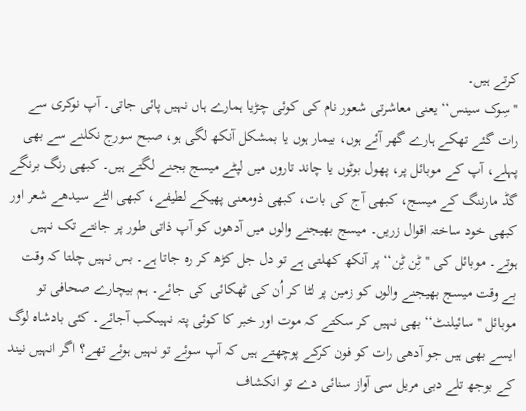کرتے ہیں۔
''سِوک سینس‘‘ یعنی معاشرتی شعور نام کی کوئی چڑیا ہمارے ہاں نہیں پائی جاتی۔ آپ نوکری سے رات گئے تھکے ہارے گھر آئے ہوں، بیمار ہوں یا بمشکل آنکھ لگی ہو، صبح سورج نکلنے سے بھی پہلے، آپ کے موبائل پر، پھول بوٹوں یا چاند تاروں میں لپٹے میسج بجنے لگتے ہیں۔ کبھی رنگ برنگے گڈ مارننگ کے میسج، کبھی آج کی بات، کبھی ذومعنی پھیکے لطیفے، کبھی الٹے سیدھے شعر اور کبھی خود ساختہ اقوال زریں۔ میسج بھیجنے والوں میں آدھوں کو آپ ذاتی طور پر جانتے تک نہیں ہوتے۔ موبائل کی ''ٹِن ٹِن‘‘ پر آنکھ کھلتی ہے تو دل جل کڑھ کر رہ جاتا ہے۔ بس نہیں چلتا کہ وقت بے وقت میسج بھیجنے والوں کو زمین پر لٹا کر اُن کی ٹھکائی کی جائے۔ ہم بیچارے صحافی تو موبائل ''سائیلنٹ‘‘ بھی نہیں کر سکتے کہ موت اور خبر کا کوئی پتہ نہیںکب آجائے۔ کئی بادشاہ لوگ ایسے بھی ہیں جو آدھی رات کو فون کرکے پوچھتے ہیں کہ آپ سوئے تو نہیں ہوئے تھے؟ اگر انہیں نیند کے بوجھ تلے دبی مریل سی آواز سنائی دے تو انکشاف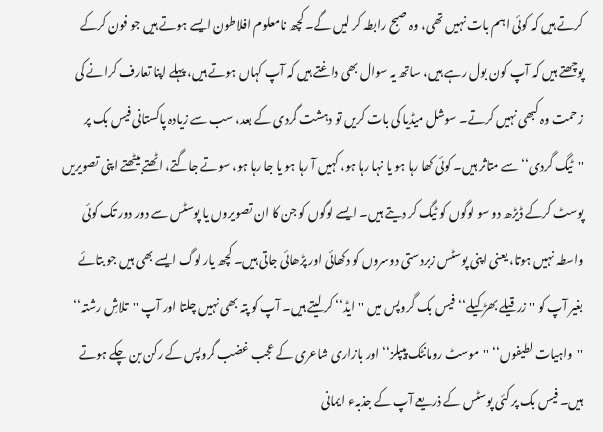کرتے ہیں کہ کوئی اہم بات نہیں تھی، وہ صبح رابطہ کر لیں گے۔ کچھ نامعلوم افلاطون ایسے ہوتے ہیں جو فون کرکے پوچھتے ہیں کہ آپ کون بول رہے ہیں، ساتھ یہ سوال بھی داغتے ہیں کہ آپ کہاں ہوتے ہیں، پہلے اپنا تعارف کرانے کی زحمت وہ کبھی نہیں کرتے۔ سوشل میڈیا کی بات کریں تو دہشت گردی کے بعد، سب سے زیادہ پاکستانی فیس بک پر ''ٹیگ گردی‘‘ سے متاثر ہیں۔ کوئی کھا رہا ہو یا نہا رہا ہو، کہیں آ رہا ہو یا جا رہا ہو، سوتے جاگتے، اٹھتے بیٹھتے اپنی تصویریں پوسٹ کرکے ڈیڑھ دو سو لوگوں کو ٹیگ کر دیتے ہیں۔ ایسے لوگوں کو جن کا ان تصویروں یا پوسٹس سے دور دور تک کوئی واسطہ نہیں ہوتا، یعنی اپنی پوسٹس زبردستی دوسروں کو دکھائی اور پڑھائی جاتی ہیں۔ کچھ یار لوگ ایسے بھی ہیں جو بتائے بغیر آپ کو ''زرقیلے بھڑکیلے‘‘ فیس بک گروپس میں ''ایڈ‘‘ کر لیتے ہیں۔ آپ کو پتہ بھی نہیں چلتا اور آپ ''تلاشِ رشتہ‘‘ ''واہیات لطیفوں‘‘ ''موسٹ رومانٹک پیپلز‘‘ اور بازاری شاعری کے عجب غضب گروپس کے رکن بن چکے ہوتے ہیں۔ فیس بک پر کئی پوسٹس کے ذریعے آپ کے جذبہء ایمانی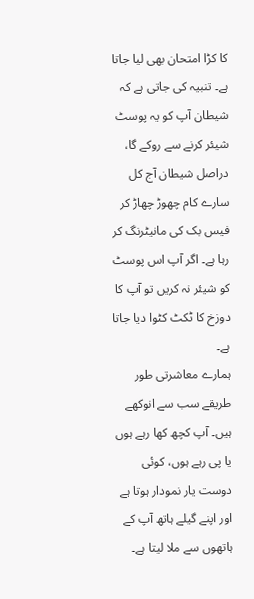کا کڑا امتحان بھی لیا جاتا ہے۔ تنبیہ کی جاتی ہے کہ شیطان آپ کو یہ پوسٹ شیئر کرنے سے روکے گا، دراصل شیطان آج کل سارے کام چھوڑ چھاڑ کر فیس بک کی مانیٹرنگ کر رہا ہے۔ اگر آپ اس پوسٹ کو شیئر نہ کریں تو آپ کا دوزخ کا ٹکٹ کٹوا دیا جاتا ہے۔
ہمارے معاشرتی طور طریقے سب سے انوکھے ہیں۔ آپ کچھ کھا رہے ہوں یا پی رہے ہوں، کوئی دوست یار نمودار ہوتا ہے اور اپنے گیلے ہاتھ آپ کے ہاتھوں سے ملا لیتا ہے۔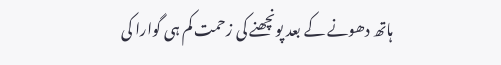ہاتھ دھونے کے بعد پونچھنے کی زحمت کم ہی گوارا کی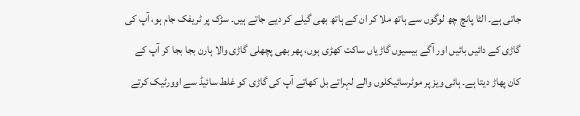جاتی ہے۔ الٹا پانچ چھ لوگوں سے ہاتھ ملا کر ان کے ہاتھ بھی گیلے کر دیے جاتے ہیں۔ سڑک پر ٹریفک جام ہو، آپ کی گاڑی کے دائیں بائیں اور آگے بیسیوں گاڑیاں ساکت کھڑی ہوں، پھر بھی پچھلی گاڑی والا ہارن بجا بجا کر آپ کے کان پھاڑ دیتا ہے۔ ہائی ویز پر موٹرسائیکلوں والے لہراتے بل کھاتے آپ کی گاڑی کو غلط سائیڈ سے اوورٹیک کرتے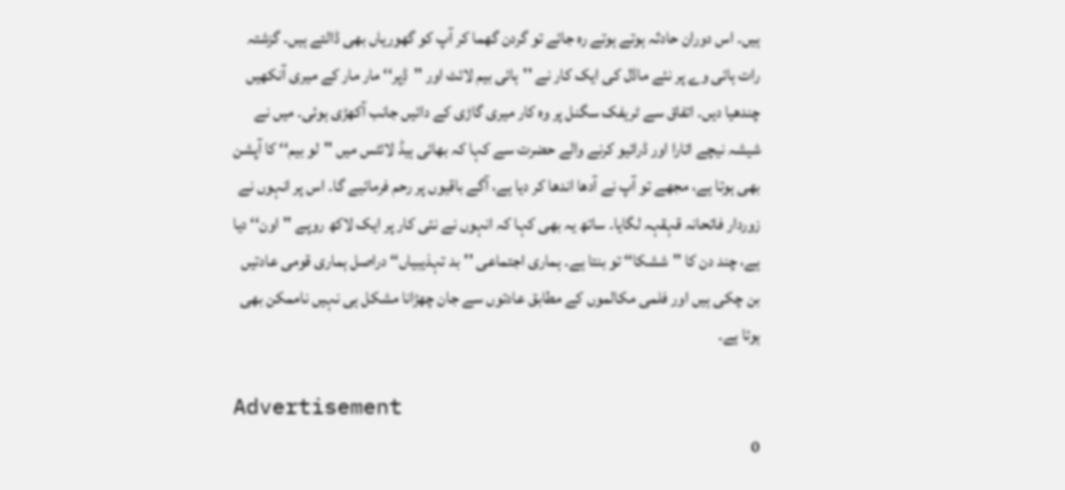ہیں۔ اس دوران حادثہ ہوتے ہوتے رہ جائے تو گردن گھما کر آپ کو گھوریاں بھی ڈالتے ہیں۔ گزشتہ رات ہائی وے پر نئے ماڈل کی ایک کار نے ''ہائی بیم لائٹ اور ''ڈِپر‘‘ مار مار کے میری آنکھیں چندھیا دیں۔ اتفاق سے ٹریفک سگنل پر وہ کار میری گاڑی کے دائیں جانب آکھڑی ہوئی۔ میں نے شیشہ نیچے اتارا اور ڈرائیو کرنے والے حضرت سے کہا کہ بھائی ہیڈ لائٹس میں ''لو بیم‘‘ کا آپشن بھی ہوتا ہے، مجھے تو آپ نے آدھا اندھا کر دیا ہے، آگے باقیوں پر رحم فرمائیے گا۔ اس پر انہوں نے زوردار فاتحانہ قہقہہ لگایا۔ ساتھ یہ بھی کہا کہ انہوں نے نئی کار پر ایک لاکھ روپے ''اون‘‘ دیا ہے، چند دن کا ''ششکا‘‘ تو بنتا ہے۔ ہماری اجتماعی ''بد تہذیبیاں‘‘ دراصل ہماری قومی عادتیں بن چکی ہیں اور فلمی مکالموں کے مطابق عادتوں سے جان چھڑانا مشکل ہی نہیں ناممکن بھی ہوتا ہے۔

Advertisement
0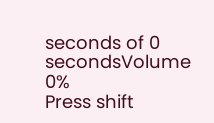seconds of 0 secondsVolume 0%
Press shift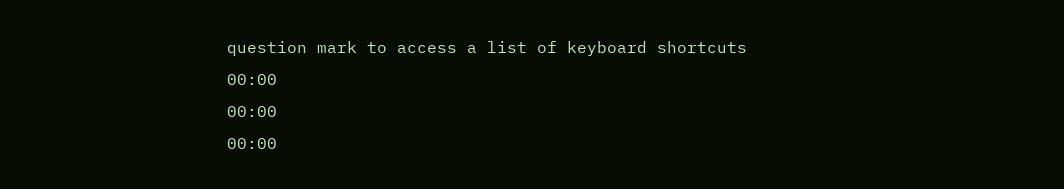question mark to access a list of keyboard shortcuts
00:00
00:00
00:00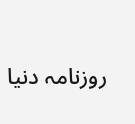روزنامہ دنیا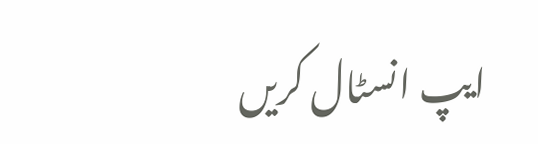ایپ انسٹال کریں